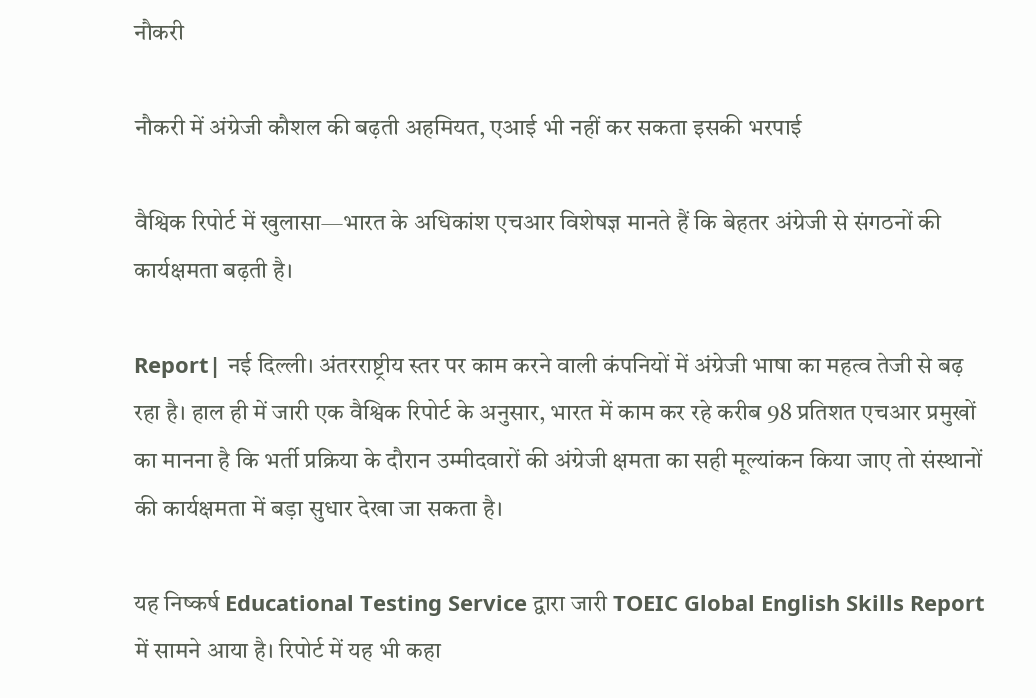नौकरी

नौकरी में अंग्रेजी कौशल की बढ़ती अहमियत, एआई भी नहीं कर सकता इसकी भरपाई

वैश्विक रिपोर्ट में खुलासा—भारत के अधिकांश एचआर विशेषज्ञ मानते हैं कि बेहतर अंग्रेजी से संगठनों की कार्यक्षमता बढ़ती है।

Report| नई दिल्ली। अंतरराष्ट्रीय स्तर पर काम करने वाली कंपनियों में अंग्रेजी भाषा का महत्व तेजी से बढ़ रहा है। हाल ही में जारी एक वैश्विक रिपोर्ट के अनुसार, भारत में काम कर रहे करीब 98 प्रतिशत एचआर प्रमुखों का मानना है कि भर्ती प्रक्रिया के दौरान उम्मीदवारों की अंग्रेजी क्षमता का सही मूल्यांकन किया जाए तो संस्थानों की कार्यक्षमता में बड़ा सुधार देखा जा सकता है।

यह निष्कर्ष Educational Testing Service द्वारा जारी TOEIC Global English Skills Report में सामने आया है। रिपोर्ट में यह भी कहा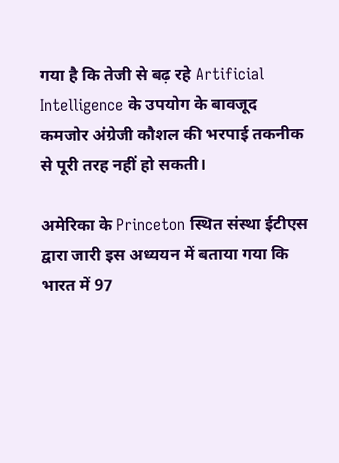गया है कि तेजी से बढ़ रहे Artificial Intelligence के उपयोग के बावजूद कमजोर अंग्रेजी कौशल की भरपाई तकनीक से पूरी तरह नहीं हो सकती।

अमेरिका के Princeton स्थित संस्था ईटीएस द्वारा जारी इस अध्ययन में बताया गया कि भारत में 97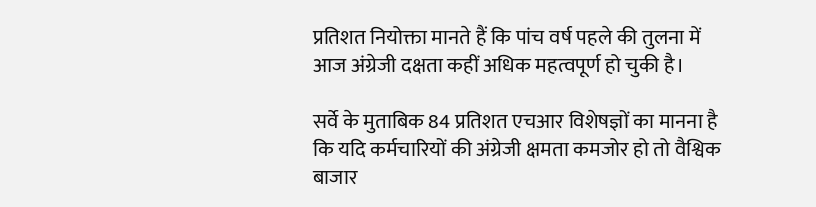प्रतिशत नियोक्ता मानते हैं कि पांच वर्ष पहले की तुलना में आज अंग्रेजी दक्षता कहीं अधिक महत्वपूर्ण हो चुकी है।

सर्वे के मुताबिक 84 प्रतिशत एचआर विशेषज्ञों का मानना है कि यदि कर्मचारियों की अंग्रेजी क्षमता कमजोर हो तो वैश्विक बाजार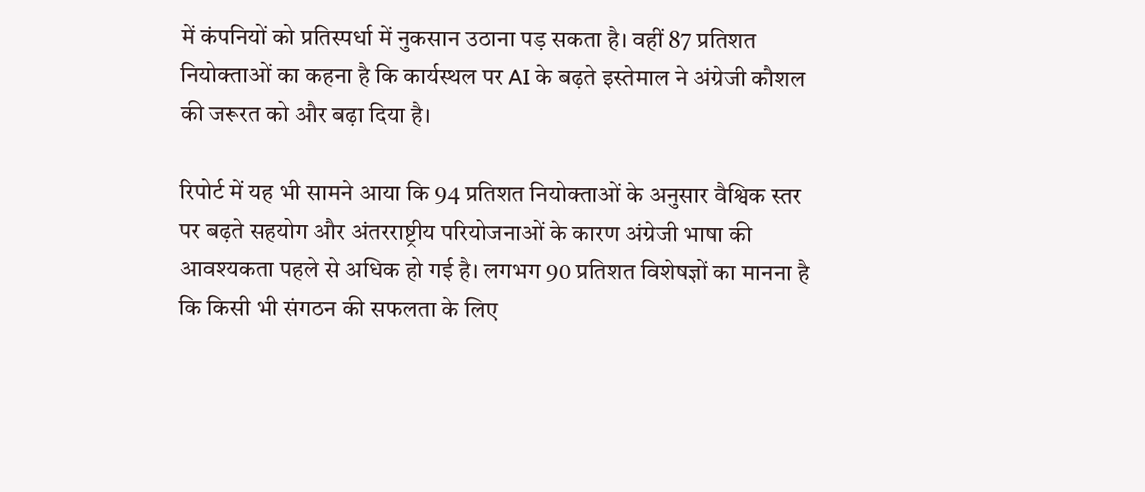में कंपनियों को प्रतिस्पर्धा में नुकसान उठाना पड़ सकता है। वहीं 87 प्रतिशत नियोक्ताओं का कहना है कि कार्यस्थल पर AI के बढ़ते इस्तेमाल ने अंग्रेजी कौशल की जरूरत को और बढ़ा दिया है।

रिपोर्ट में यह भी सामने आया कि 94 प्रतिशत नियोक्ताओं के अनुसार वैश्विक स्तर पर बढ़ते सहयोग और अंतरराष्ट्रीय परियोजनाओं के कारण अंग्रेजी भाषा की आवश्यकता पहले से अधिक हो गई है। लगभग 90 प्रतिशत विशेषज्ञों का मानना है कि किसी भी संगठन की सफलता के लिए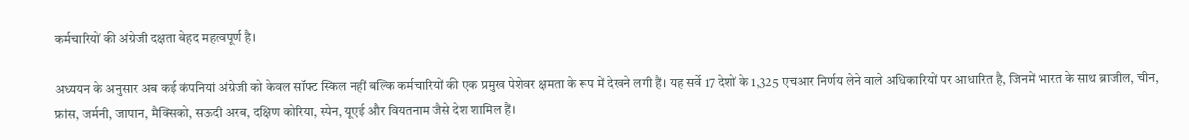कर्मचारियों की अंग्रेजी दक्षता बेहद महत्वपूर्ण है।

अध्ययन के अनुसार अब कई कंपनियां अंग्रेजी को केवल सॉफ्ट स्किल नहीं बल्कि कर्मचारियों की एक प्रमुख पेशेवर क्षमता के रूप में देखने लगी हैं। यह सर्वे 17 देशों के 1,325 एचआर निर्णय लेने वाले अधिकारियों पर आधारित है, जिनमें भारत के साथ ब्राजील, चीन, फ्रांस, जर्मनी, जापान, मैक्सिको, सऊदी अरब, दक्षिण कोरिया, स्पेन, यूएई और वियतनाम जैसे देश शामिल हैं।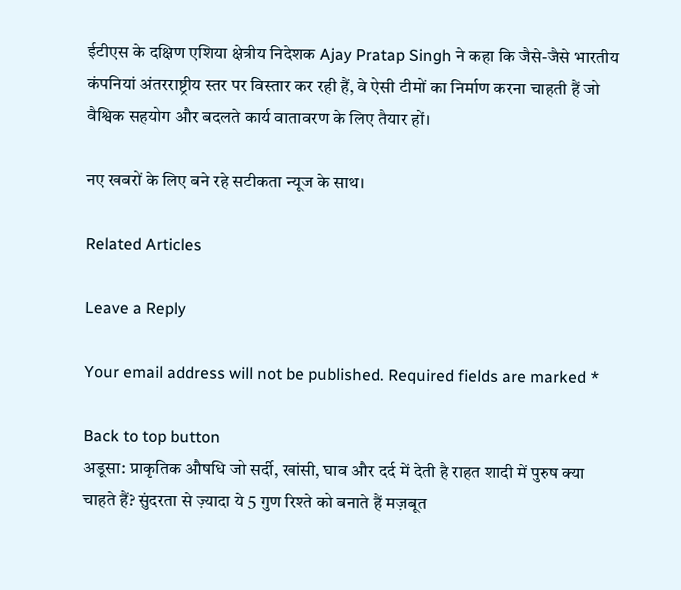ईटीएस के दक्षिण एशिया क्षेत्रीय निदेशक Ajay Pratap Singh ने कहा कि जैसे-जैसे भारतीय कंपनियां अंतरराष्ट्रीय स्तर पर विस्तार कर रही हैं, वे ऐसी टीमों का निर्माण करना चाहती हैं जो वैश्विक सहयोग और बदलते कार्य वातावरण के लिए तैयार हों।

नए खबरों के लिए बने रहे सटीकता न्यूज के साथ।

Related Articles

Leave a Reply

Your email address will not be published. Required fields are marked *

Back to top button
अडूसा: प्राकृतिक औषधि जो सर्दी, खांसी, घाव और दर्द में देती है राहत शादी में पुरुष क्या चाहते हैं? सुंदरता से ज़्यादा ये 5 गुण रिश्ते को बनाते हैं मज़बूत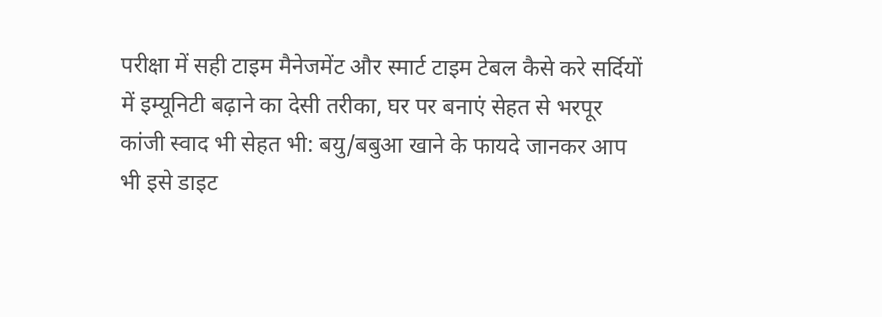परीक्षा में सही टाइम मैनेजमेंट और स्मार्ट टाइम टेबल कैसे करे सर्दियों में इम्यूनिटी बढ़ाने का देसी तरीका, घर पर बनाएं सेहत से भरपूर कांजी स्वाद भी सेहत भी: बयु/बबुआ खाने के फायदे जानकर आप भी इसे डाइट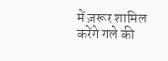में ज़रूर शामिल करेंगे गले की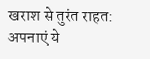खराश से तुरंत राहत: अपनाएं ये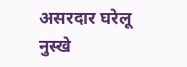असरदार घरेलू नुस्खे